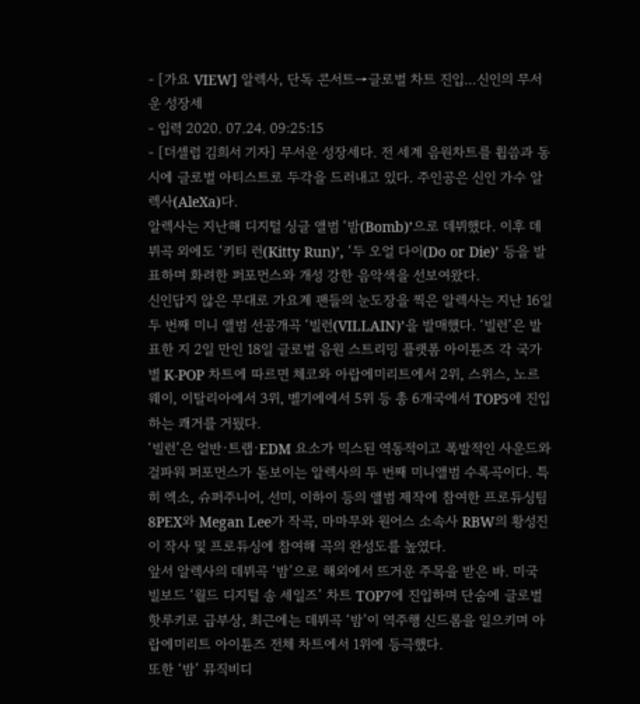- [가요 VIEW] 알렉사, 단독 콘서트→글로벌 차트 진입…신인의 무서운 성장세
- 입력 2020. 07.24. 09:25:15
- [더셀럽 김희서 기자] 무서운 성장세다. 전 세계 음원차트를 휩씀과 동시에 글로벌 아티스트로 두각을 드러내고 있다. 주인공은 신인 가수 알렉사(AleXa)다.
알렉사는 지난해 디지털 싱글 앨범 ‘밤(Bomb)’으로 데뷔했다. 이후 데뷔곡 외에도 ‘키티 런(Kitty Run)’, ‘두 오얼 다이(Do or Die)’ 등을 발표하며 화려한 퍼포먼스와 개성 강한 음악색을 선보여왔다.
신인답지 않은 무대로 가요계 팬들의 눈도장을 찍은 알렉사는 지난 16일 두 번째 미니 앨범 선공개곡 ‘빌런(VILLAIN)’을 발매했다. ‘빌런’은 발표한 지 2일 만인 18일 글로벌 음원 스트리밍 플랫폼 아이튠즈 각 국가별 K-POP 차트에 따르면 체코와 아랍에미리트에서 2위, 스위스, 노르웨이, 이탈리아에서 3위, 벨기에에서 5위 등 총 6개국에서 TOP5에 진입하는 쾌거를 거뒀다.
‘빌런’은 얼반·트랩·EDM 요소가 믹스된 역동적이고 폭발적인 사운드와 걸파워 퍼포먼스가 돋보이는 알렉사의 두 번째 미니앨범 수록곡이다. 특히 엑소, 슈퍼주니어, 선미, 이하이 등의 앨범 제작에 참여한 프로듀싱팀 8PEX와 Megan Lee가 작곡, 마마무와 원어스 소속사 RBW의 황성진이 작사 및 프로듀싱에 참여해 곡의 완성도를 높였다.
앞서 알렉사의 데뷔곡 ‘밤’으로 해외에서 뜨거운 주목을 받은 바. 미국 빌보드 ‘월드 디지털 송 세일즈’ 차트 TOP7에 진입하며 단숨에 글로벌 핫루키로 급부상, 최근에는 데뷔곡 ‘밤’이 역주행 신드롬을 일으키며 아랍에미리트 아이튠즈 전체 차트에서 1위에 등극했다.
또한 ‘밤’ 뮤직비디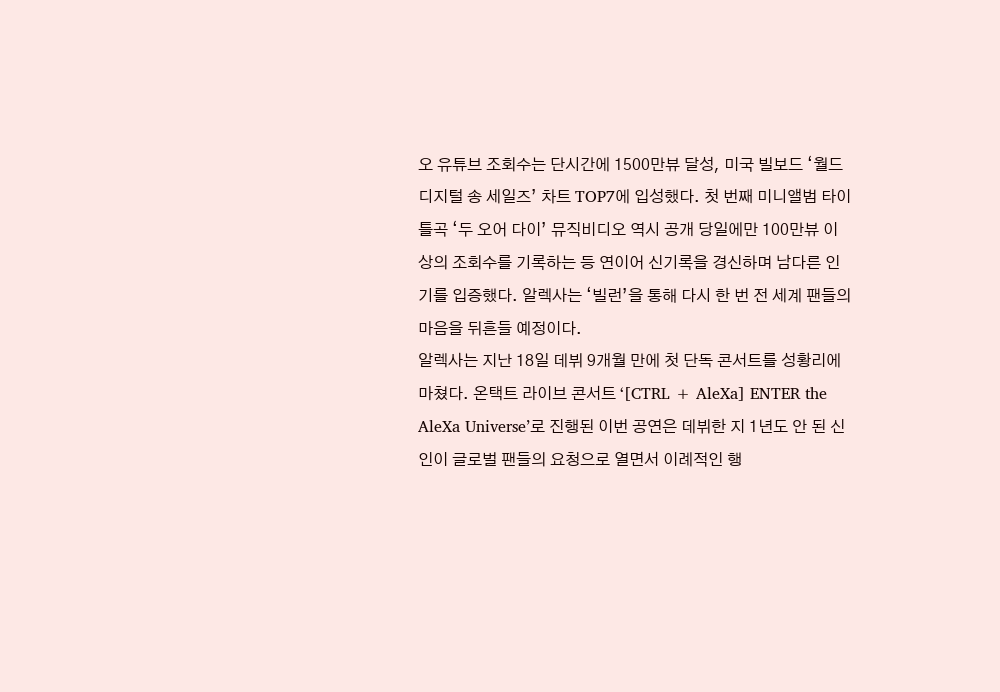오 유튜브 조회수는 단시간에 1500만뷰 달성, 미국 빌보드 ‘월드 디지털 송 세일즈’ 차트 TOP7에 입성했다. 첫 번째 미니앨범 타이틀곡 ‘두 오어 다이’ 뮤직비디오 역시 공개 당일에만 100만뷰 이상의 조회수를 기록하는 등 연이어 신기록을 경신하며 남다른 인기를 입증했다. 알렉사는 ‘빌런’을 통해 다시 한 번 전 세계 팬들의 마음을 뒤흔들 예정이다.
알렉사는 지난 18일 데뷔 9개월 만에 첫 단독 콘서트를 성황리에 마쳤다. 온택트 라이브 콘서트 ‘[CTRL + AleXa] ENTER the AleXa Universe’로 진행된 이번 공연은 데뷔한 지 1년도 안 된 신인이 글로벌 팬들의 요청으로 열면서 이례적인 행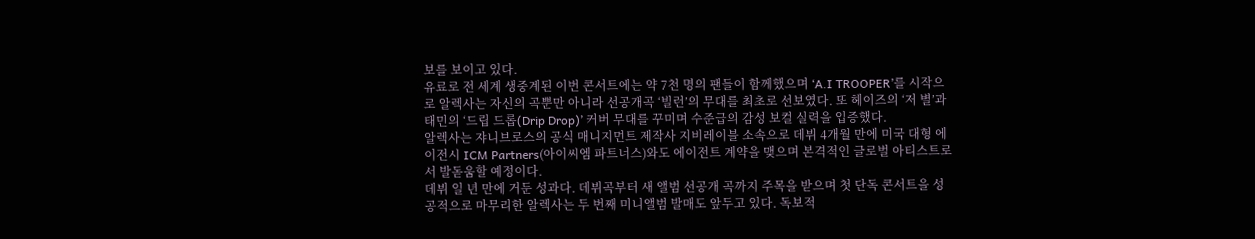보를 보이고 있다.
유료로 전 세계 생중계된 이번 콘서트에는 약 7천 명의 팬들이 함께했으며 ‘A.I TROOPER’를 시작으로 알렉사는 자신의 곡뿐만 아니라 선공개곡 ‘빌런’의 무대를 최초로 선보였다. 또 헤이즈의 ‘저 별’과 태민의 ‘드립 드롭(Drip Drop)’ 커버 무대를 꾸미며 수준급의 감성 보컬 실력을 입증했다.
알렉사는 쟈니브로스의 공식 매니지먼트 제작사 지비레이블 소속으로 데뷔 4개월 만에 미국 대형 에이전시 ICM Partners(아이씨엠 파트너스)와도 에이전트 계약을 맺으며 본격적인 글로벌 아티스트로서 발돋움할 예정이다.
데뷔 일 년 만에 거둔 성과다. 데뷔곡부터 새 앨범 선공개 곡까지 주목을 받으며 첫 단독 콘서트을 성공적으로 마무리한 알렉사는 두 번째 미니앨범 발매도 앞두고 있다. 독보적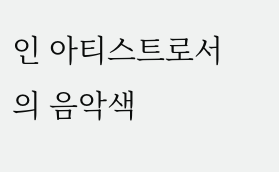인 아티스트로서의 음악색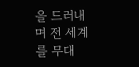을 드러내며 전 세계를 무대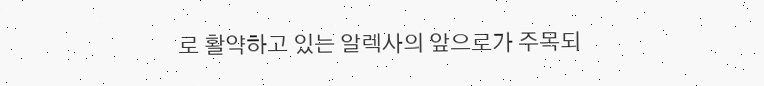로 활약하고 있는 알렉사의 앞으로가 주목되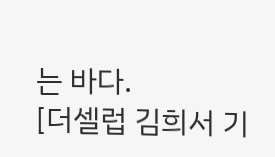는 바다.
[더셀럽 김희서 기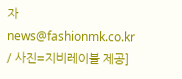자 news@fashionmk.co.kr / 사진=지비레이블 제공]